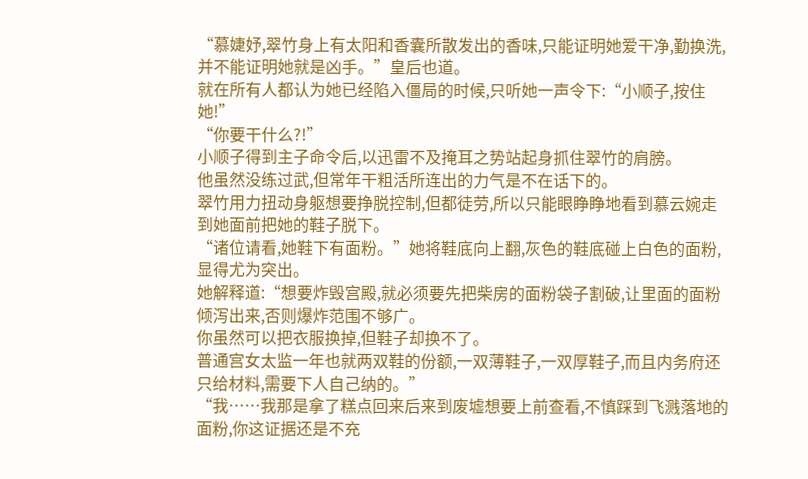“慕婕妤,翠竹身上有太阳和香囊所散发出的香味,只能证明她爱干净,勤换洗,并不能证明她就是凶手。”皇后也道。
就在所有人都认为她已经陷入僵局的时候,只听她一声令下:“小顺子,按住她!”
“你要干什么?!”
小顺子得到主子命令后,以迅雷不及掩耳之势站起身抓住翠竹的肩膀。
他虽然没练过武,但常年干粗活所连出的力气是不在话下的。
翠竹用力扭动身躯想要挣脱控制,但都徒劳,所以只能眼睁睁地看到慕云婉走到她面前把她的鞋子脱下。
“诸位请看,她鞋下有面粉。”她将鞋底向上翻,灰色的鞋底碰上白色的面粉,显得尤为突出。
她解释道:“想要炸毁宫殿,就必须要先把柴房的面粉袋子割破,让里面的面粉倾泻出来,否则爆炸范围不够广。
你虽然可以把衣服换掉,但鞋子却换不了。
普通宫女太监一年也就两双鞋的份额,一双薄鞋子,一双厚鞋子,而且内务府还只给材料,需要下人自己纳的。”
“我……我那是拿了糕点回来后来到废墟想要上前查看,不慎踩到飞溅落地的面粉,你这证据还是不充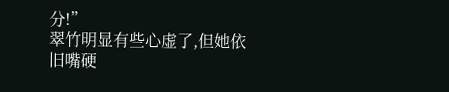分!”
翠竹明显有些心虚了,但她依旧嘴硬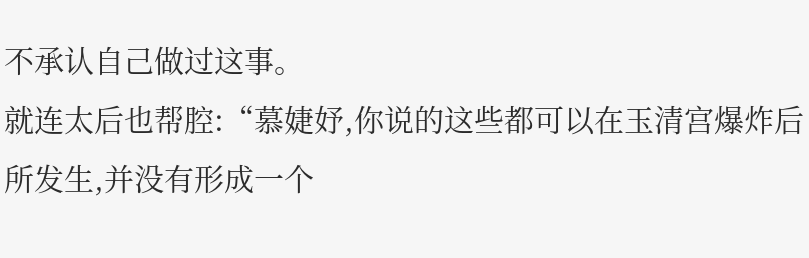不承认自己做过这事。
就连太后也帮腔:“慕婕妤,你说的这些都可以在玉清宫爆炸后所发生,并没有形成一个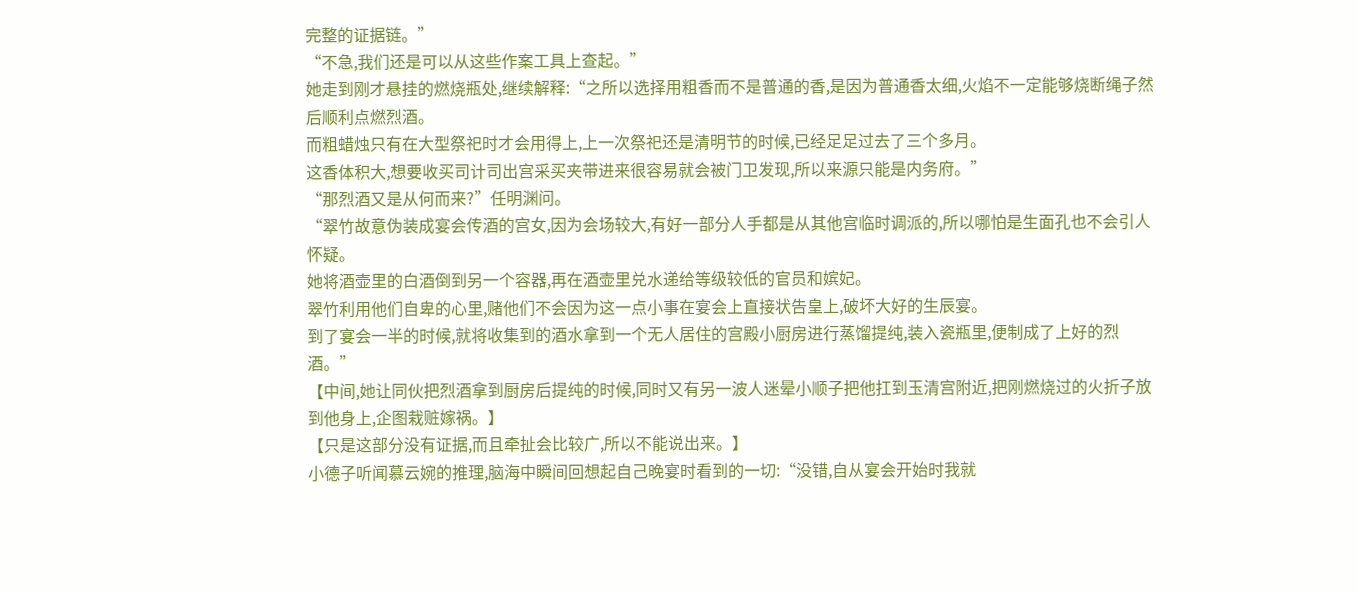完整的证据链。”
“不急,我们还是可以从这些作案工具上查起。”
她走到刚才悬挂的燃烧瓶处,继续解释:“之所以选择用粗香而不是普通的香,是因为普通香太细,火焰不一定能够烧断绳子然后顺利点燃烈酒。
而粗蜡烛只有在大型祭祀时才会用得上,上一次祭祀还是清明节的时候,已经足足过去了三个多月。
这香体积大,想要收买司计司出宫采买夹带进来很容易就会被门卫发现,所以来源只能是内务府。”
“那烈酒又是从何而来?”任明渊问。
“翠竹故意伪装成宴会传酒的宫女,因为会场较大,有好一部分人手都是从其他宫临时调派的,所以哪怕是生面孔也不会引人怀疑。
她将酒壶里的白酒倒到另一个容器,再在酒壶里兑水递给等级较低的官员和嫔妃。
翠竹利用他们自卑的心里,赌他们不会因为这一点小事在宴会上直接状告皇上,破坏大好的生辰宴。
到了宴会一半的时候,就将收集到的酒水拿到一个无人居住的宫殿小厨房进行蒸馏提纯,装入瓷瓶里,便制成了上好的烈酒。”
【中间,她让同伙把烈酒拿到厨房后提纯的时候,同时又有另一波人迷晕小顺子把他扛到玉清宫附近,把刚燃烧过的火折子放到他身上,企图栽赃嫁祸。】
【只是这部分没有证据,而且牵扯会比较广,所以不能说出来。】
小德子听闻慕云婉的推理,脑海中瞬间回想起自己晚宴时看到的一切:“没错,自从宴会开始时我就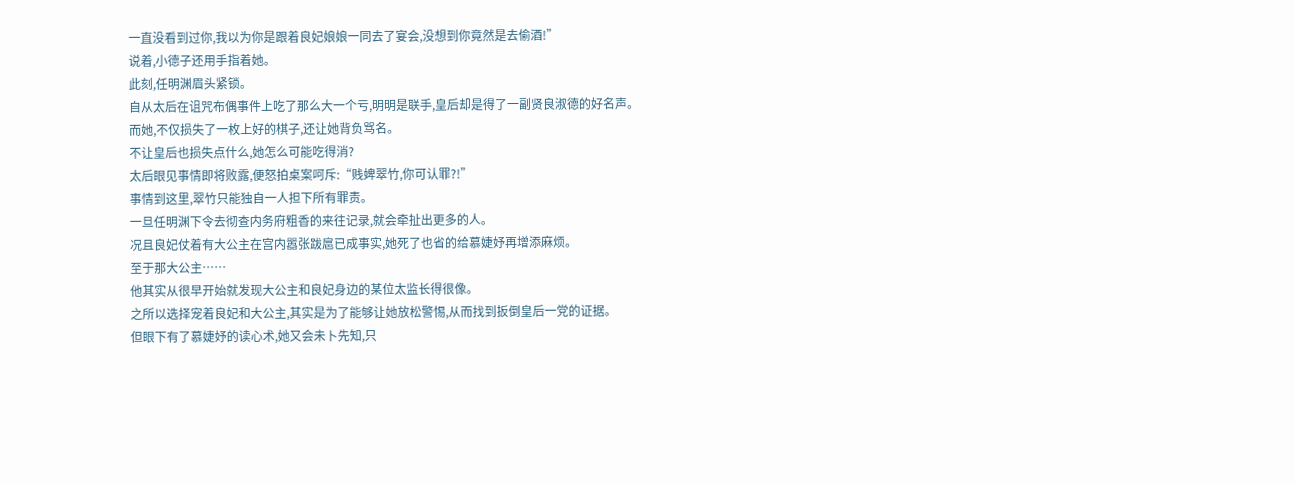一直没看到过你,我以为你是跟着良妃娘娘一同去了宴会,没想到你竟然是去偷酒!”
说着,小德子还用手指着她。
此刻,任明渊眉头紧锁。
自从太后在诅咒布偶事件上吃了那么大一个亏,明明是联手,皇后却是得了一副贤良淑德的好名声。
而她,不仅损失了一枚上好的棋子,还让她背负骂名。
不让皇后也损失点什么,她怎么可能吃得消?
太后眼见事情即将败露,便怒拍桌案呵斥:“贱婢翠竹,你可认罪?!”
事情到这里,翠竹只能独自一人担下所有罪责。
一旦任明渊下令去彻查内务府粗香的来往记录,就会牵扯出更多的人。
况且良妃仗着有大公主在宫内嚣张跋扈已成事实,她死了也省的给慕婕妤再增添麻烦。
至于那大公主……
他其实从很早开始就发现大公主和良妃身边的某位太监长得很像。
之所以选择宠着良妃和大公主,其实是为了能够让她放松警惕,从而找到扳倒皇后一党的证据。
但眼下有了慕婕妤的读心术,她又会未卜先知,只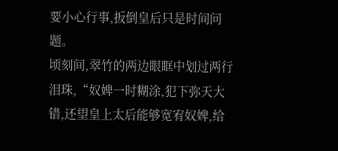要小心行事,扳倒皇后只是时间问题。
顷刻间,翠竹的两边眼眶中划过两行泪珠,“奴婢一时糊涂,犯下弥天大错,还望皇上太后能够宽宥奴婢,给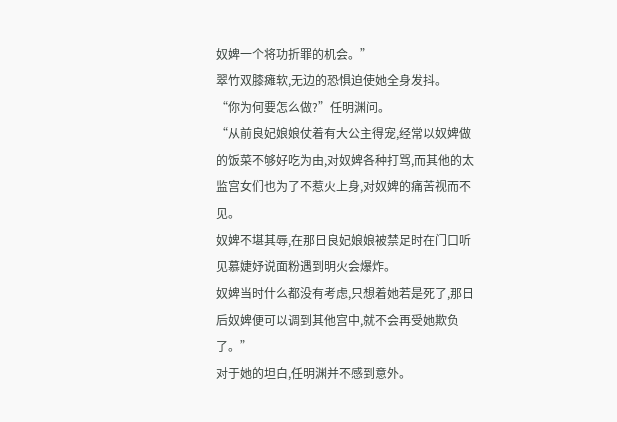奴婢一个将功折罪的机会。”
翠竹双膝瘫软,无边的恐惧迫使她全身发抖。
“你为何要怎么做?”任明渊问。
“从前良妃娘娘仗着有大公主得宠,经常以奴婢做的饭菜不够好吃为由,对奴婢各种打骂,而其他的太监宫女们也为了不惹火上身,对奴婢的痛苦视而不见。
奴婢不堪其辱,在那日良妃娘娘被禁足时在门口听见慕婕妤说面粉遇到明火会爆炸。
奴婢当时什么都没有考虑,只想着她若是死了,那日后奴婢便可以调到其他宫中,就不会再受她欺负了。”
对于她的坦白,任明渊并不感到意外。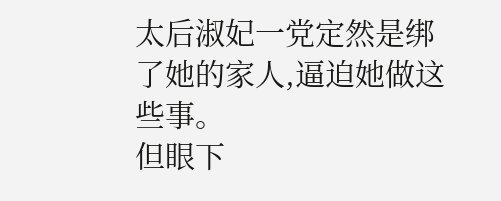太后淑妃一党定然是绑了她的家人,逼迫她做这些事。
但眼下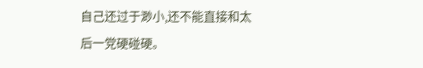自己还过于渺小,还不能直接和太后一党硬碰硬。